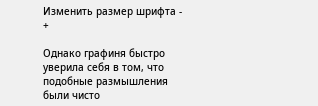Изменить размер шрифта - +

Однако графиня быстро уверила себя в том, что подобные размышления были чисто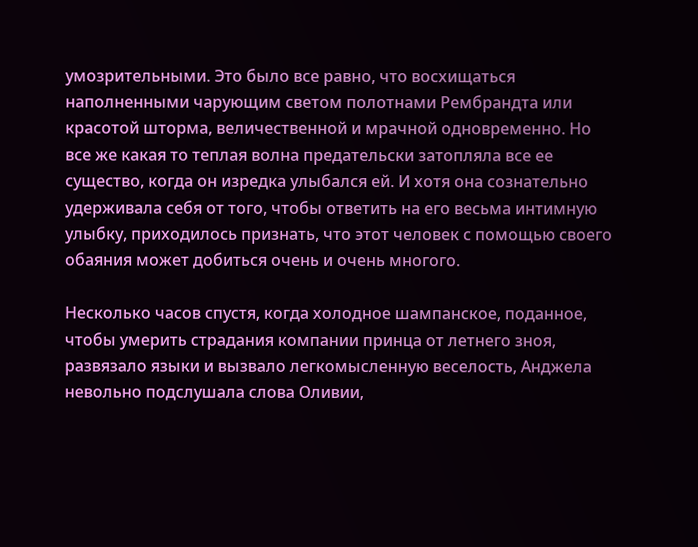умозрительными. Это было все равно, что восхищаться наполненными чарующим светом полотнами Рембрандта или красотой шторма, величественной и мрачной одновременно. Но все же какая то теплая волна предательски затопляла все ее существо, когда он изредка улыбался ей. И хотя она сознательно удерживала себя от того, чтобы ответить на его весьма интимную улыбку, приходилось признать, что этот человек с помощью своего обаяния может добиться очень и очень многого.

Несколько часов спустя, когда холодное шампанское, поданное, чтобы умерить страдания компании принца от летнего зноя, развязало языки и вызвало легкомысленную веселость, Анджела невольно подслушала слова Оливии,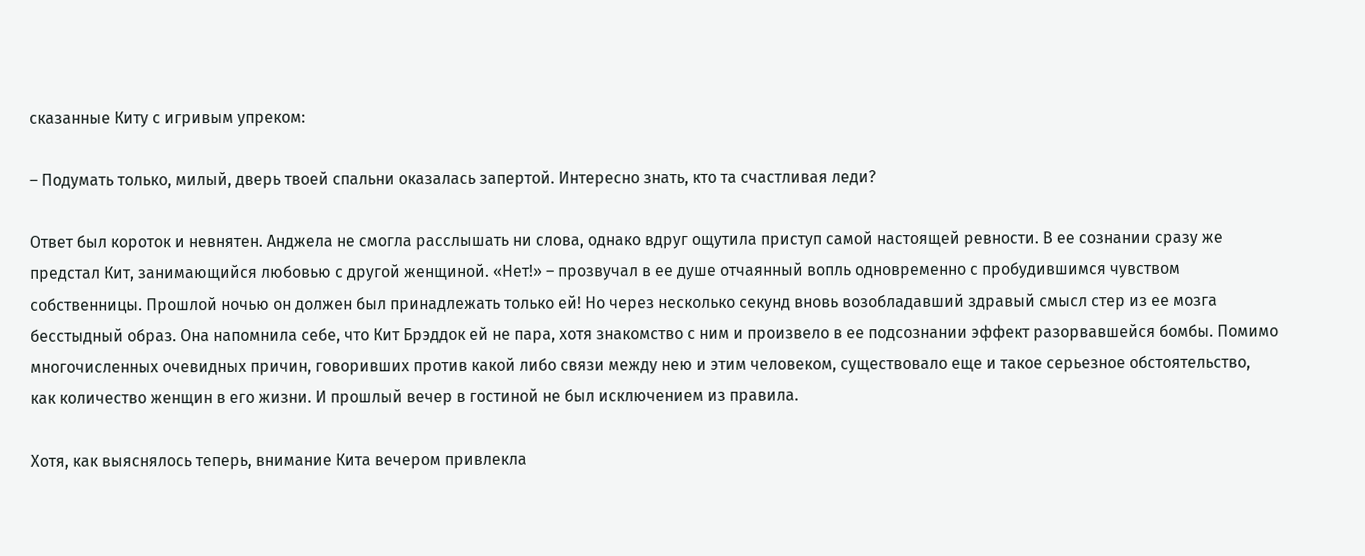сказанные Киту с игривым упреком:

– Подумать только, милый, дверь твоей спальни оказалась запертой. Интересно знать, кто та счастливая леди?

Ответ был короток и невнятен. Анджела не смогла расслышать ни слова, однако вдруг ощутила приступ самой настоящей ревности. В ее сознании сразу же предстал Кит, занимающийся любовью с другой женщиной. «Нет!» – прозвучал в ее душе отчаянный вопль одновременно с пробудившимся чувством собственницы. Прошлой ночью он должен был принадлежать только ей! Но через несколько секунд вновь возобладавший здравый смысл стер из ее мозга бесстыдный образ. Она напомнила себе, что Кит Брэддок ей не пара, хотя знакомство с ним и произвело в ее подсознании эффект разорвавшейся бомбы. Помимо многочисленных очевидных причин, говоривших против какой либо связи между нею и этим человеком, существовало еще и такое серьезное обстоятельство, как количество женщин в его жизни. И прошлый вечер в гостиной не был исключением из правила.

Хотя, как выяснялось теперь, внимание Кита вечером привлекла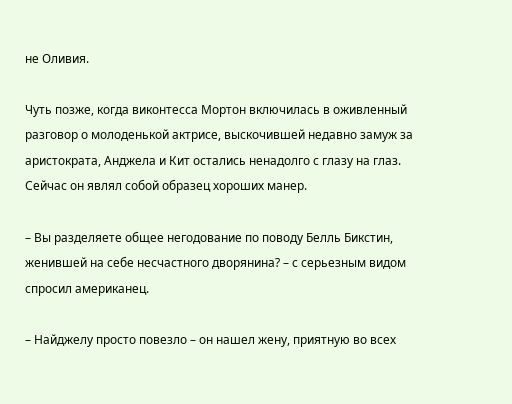не Оливия.

Чуть позже, когда виконтесса Мортон включилась в оживленный разговор о молоденькой актрисе, выскочившей недавно замуж за аристократа, Анджела и Кит остались ненадолго с глазу на глаз. Сейчас он являл собой образец хороших манер.

– Вы разделяете общее негодование по поводу Белль Бикстин, женившей на себе несчастного дворянина? – с серьезным видом спросил американец.

– Найджелу просто повезло – он нашел жену, приятную во всех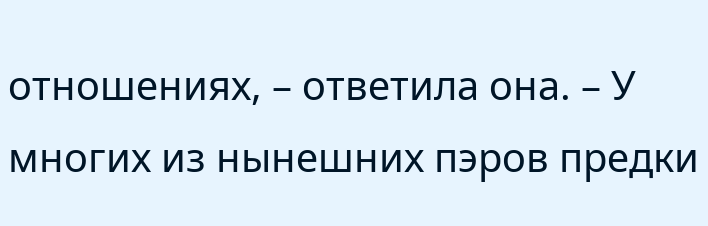отношениях, – ответила она. – У многих из нынешних пэров предки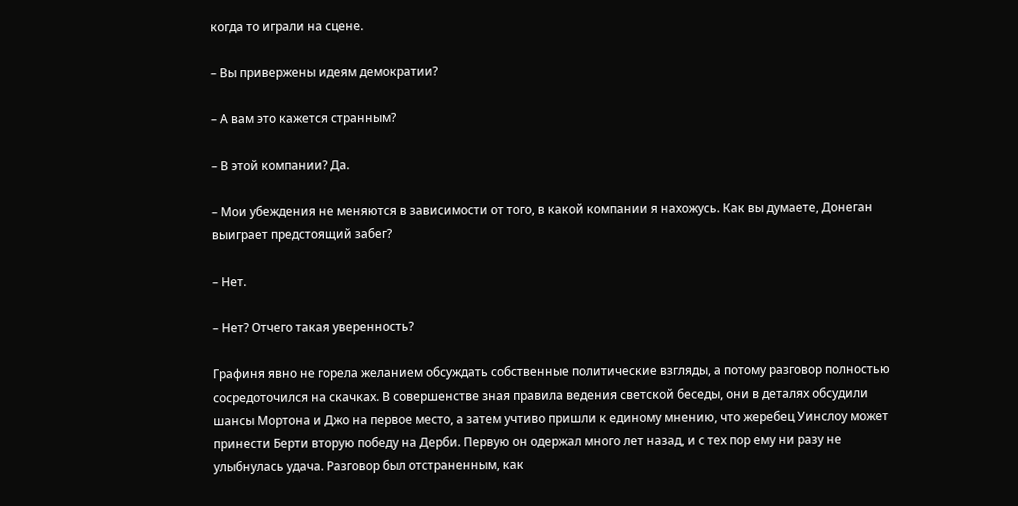когда то играли на сцене.

– Вы привержены идеям демократии?

– А вам это кажется странным?

– В этой компании? Да.

– Мои убеждения не меняются в зависимости от того, в какой компании я нахожусь. Как вы думаете, Донеган выиграет предстоящий забег?

– Нет.

– Нет? Отчего такая уверенность?

Графиня явно не горела желанием обсуждать собственные политические взгляды, а потому разговор полностью сосредоточился на скачках. В совершенстве зная правила ведения светской беседы, они в деталях обсудили шансы Мортона и Джо на первое место, а затем учтиво пришли к единому мнению, что жеребец Уинслоу может принести Берти вторую победу на Дерби. Первую он одержал много лет назад, и с тех пор ему ни разу не улыбнулась удача. Разговор был отстраненным, как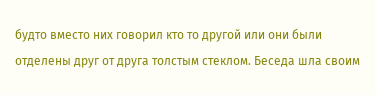будто вместо них говорил кто то другой или они были отделены друг от друга толстым стеклом. Беседа шла своим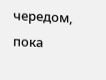чередом, пока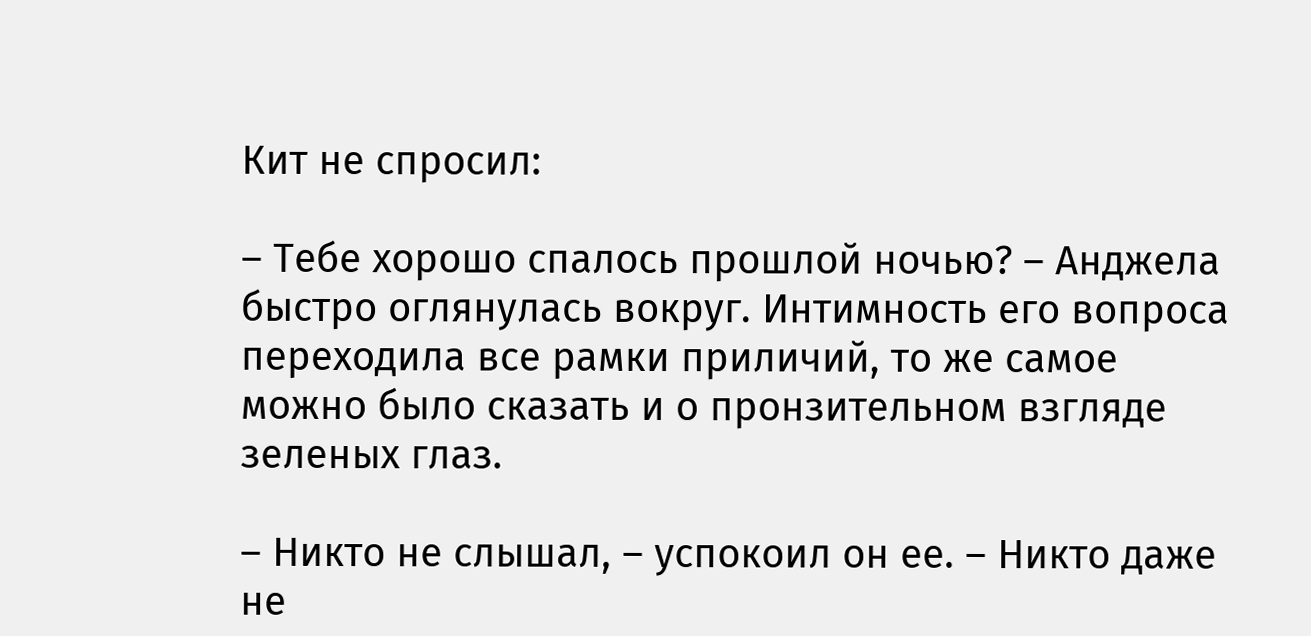Кит не спросил:

– Тебе хорошо спалось прошлой ночью? – Анджела быстро оглянулась вокруг. Интимность его вопроса переходила все рамки приличий, то же самое можно было сказать и о пронзительном взгляде зеленых глаз.

– Никто не слышал, – успокоил он ее. – Никто даже не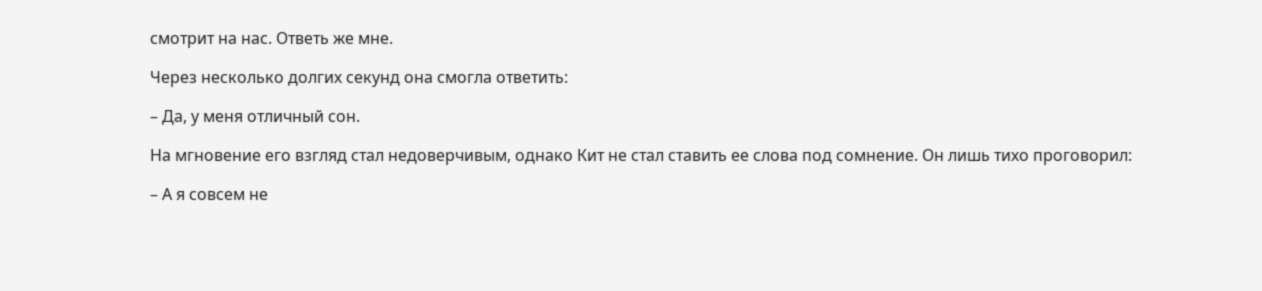смотрит на нас. Ответь же мне.

Через несколько долгих секунд она смогла ответить:

– Да, у меня отличный сон.

На мгновение его взгляд стал недоверчивым, однако Кит не стал ставить ее слова под сомнение. Он лишь тихо проговорил:

– А я совсем не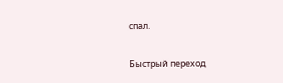спал.

Быстрый переход